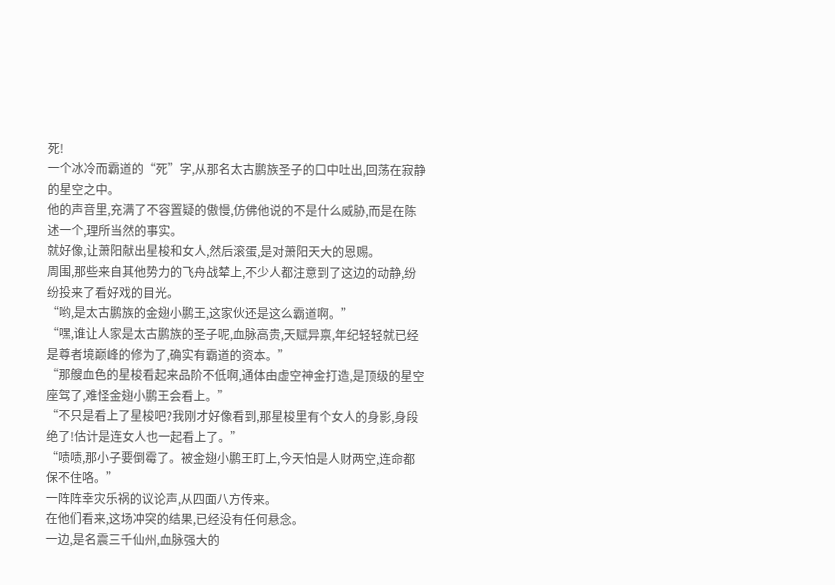死!
一个冰冷而霸道的“死”字,从那名太古鹏族圣子的口中吐出,回荡在寂静的星空之中。
他的声音里,充满了不容置疑的傲慢,仿佛他说的不是什么威胁,而是在陈述一个,理所当然的事实。
就好像,让萧阳献出星梭和女人,然后滚蛋,是对萧阳天大的恩赐。
周围,那些来自其他势力的飞舟战辇上,不少人都注意到了这边的动静,纷纷投来了看好戏的目光。
“哟,是太古鹏族的金翅小鹏王,这家伙还是这么霸道啊。”
“嘿,谁让人家是太古鹏族的圣子呢,血脉高贵,天赋异禀,年纪轻轻就已经是尊者境巅峰的修为了,确实有霸道的资本。”
“那艘血色的星梭看起来品阶不低啊,通体由虚空神金打造,是顶级的星空座驾了,难怪金翅小鹏王会看上。”
“不只是看上了星梭吧?我刚才好像看到,那星梭里有个女人的身影,身段绝了!估计是连女人也一起看上了。”
“啧啧,那小子要倒霉了。被金翅小鹏王盯上,今天怕是人财两空,连命都保不住咯。”
一阵阵幸灾乐祸的议论声,从四面八方传来。
在他们看来,这场冲突的结果,已经没有任何悬念。
一边,是名震三千仙州,血脉强大的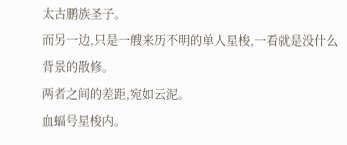太古鹏族圣子。
而另一边,只是一艘来历不明的单人星梭,一看就是没什么背景的散修。
两者之间的差距,宛如云泥。
血蝠号星梭内。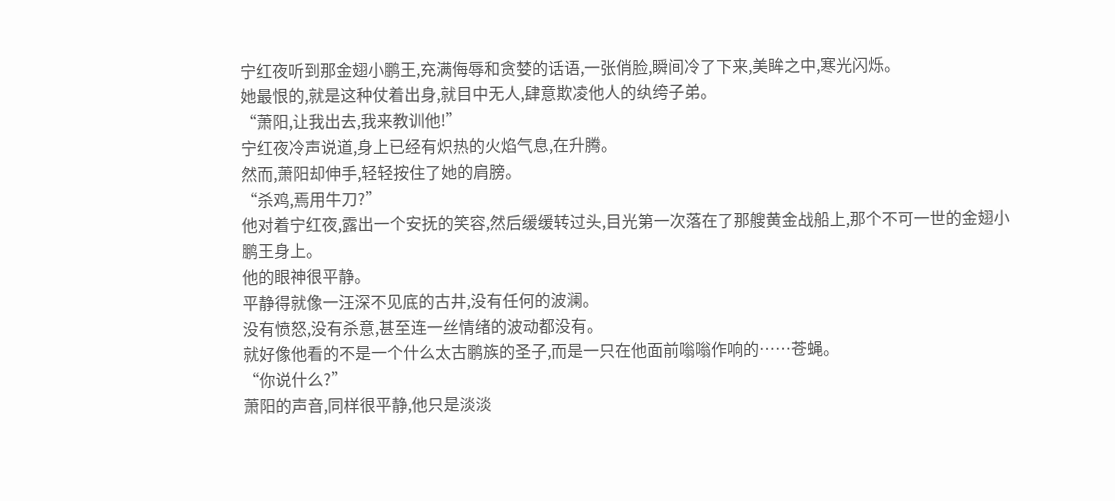宁红夜听到那金翅小鹏王,充满侮辱和贪婪的话语,一张俏脸,瞬间冷了下来,美眸之中,寒光闪烁。
她最恨的,就是这种仗着出身,就目中无人,肆意欺凌他人的纨绔子弟。
“萧阳,让我出去,我来教训他!”
宁红夜冷声说道,身上已经有炽热的火焰气息,在升腾。
然而,萧阳却伸手,轻轻按住了她的肩膀。
“杀鸡,焉用牛刀?”
他对着宁红夜,露出一个安抚的笑容,然后缓缓转过头,目光第一次落在了那艘黄金战船上,那个不可一世的金翅小鹏王身上。
他的眼神很平静。
平静得就像一汪深不见底的古井,没有任何的波澜。
没有愤怒,没有杀意,甚至连一丝情绪的波动都没有。
就好像他看的不是一个什么太古鹏族的圣子,而是一只在他面前嗡嗡作响的……苍蝇。
“你说什么?”
萧阳的声音,同样很平静,他只是淡淡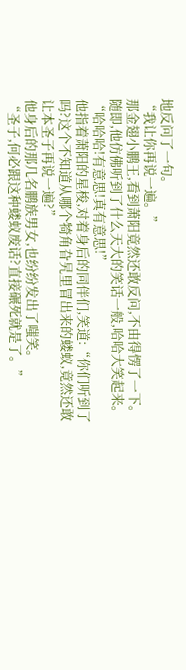地反问了一句。
“我让你再说一遍。”
那金翅小鹏王,看到萧阳竟然还敢反问,不由得愣了一下。
随即,他仿佛听到了什么天大的笑话一般,哈哈大笑起来。
“哈哈哈!有意思!真有意思!”
他指着萧阳的星梭,对着身后的同伴们,笑道:“你们听到了吗?这个不知道从哪个犄角旮旯里冒出来的蝼蚁,竟然还敢让本圣子再说一遍?”
他身后的那几名鹏族男女,也纷纷发出了嗤笑。
“圣子,何必跟这种蝼蚁废话?直接碾死就是了。”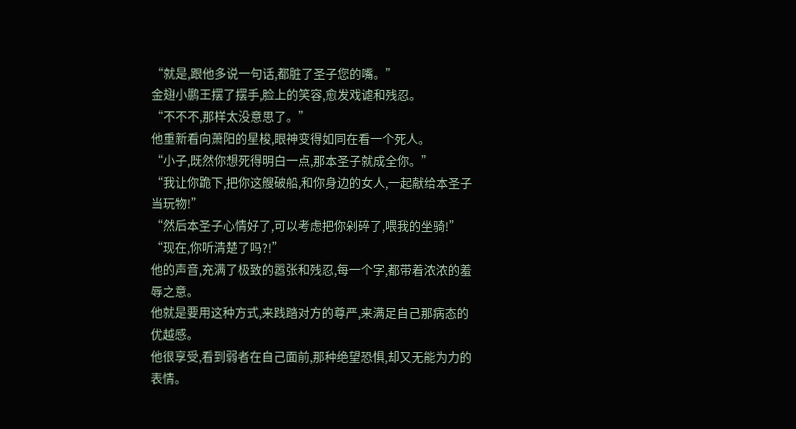“就是,跟他多说一句话,都脏了圣子您的嘴。”
金翅小鹏王摆了摆手,脸上的笑容,愈发戏谑和残忍。
“不不不,那样太没意思了。”
他重新看向萧阳的星梭,眼神变得如同在看一个死人。
“小子,既然你想死得明白一点,那本圣子就成全你。”
“我让你跪下,把你这艘破船,和你身边的女人,一起献给本圣子当玩物!”
“然后本圣子心情好了,可以考虑把你剁碎了,喂我的坐骑!”
“现在,你听清楚了吗?!”
他的声音,充满了极致的嚣张和残忍,每一个字,都带着浓浓的羞辱之意。
他就是要用这种方式,来践踏对方的尊严,来满足自己那病态的优越感。
他很享受,看到弱者在自己面前,那种绝望恐惧,却又无能为力的表情。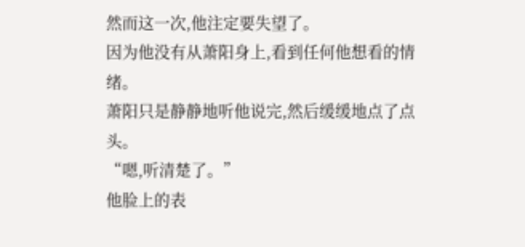然而这一次,他注定要失望了。
因为他没有从萧阳身上,看到任何他想看的情绪。
萧阳只是静静地听他说完,然后缓缓地点了点头。
“嗯,听清楚了。”
他脸上的表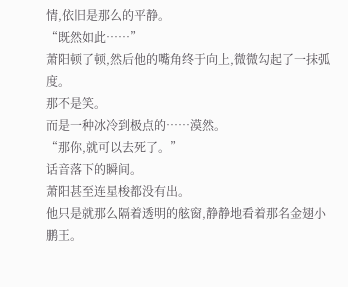情,依旧是那么的平静。
“既然如此……”
萧阳顿了顿,然后他的嘴角终于向上,微微勾起了一抹弧度。
那不是笑。
而是一种冰冷到极点的……漠然。
“那你,就可以去死了。”
话音落下的瞬间。
萧阳甚至连星梭都没有出。
他只是就那么隔着透明的舷窗,静静地看着那名金翅小鹏王。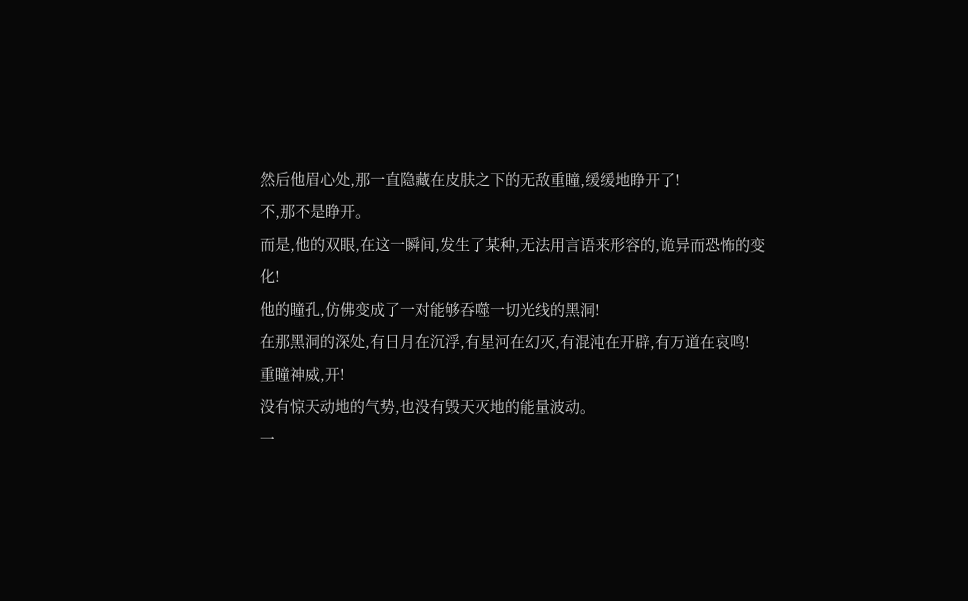然后他眉心处,那一直隐藏在皮肤之下的无敌重瞳,缓缓地睁开了!
不,那不是睁开。
而是,他的双眼,在这一瞬间,发生了某种,无法用言语来形容的,诡异而恐怖的变化!
他的瞳孔,仿佛变成了一对能够吞噬一切光线的黑洞!
在那黑洞的深处,有日月在沉浮,有星河在幻灭,有混沌在开辟,有万道在哀鸣!
重瞳神威,开!
没有惊天动地的气势,也没有毁天灭地的能量波动。
一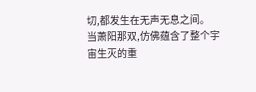切,都发生在无声无息之间。
当萧阳那双,仿佛蕴含了整个宇宙生灭的重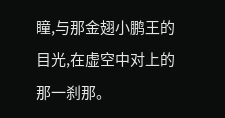瞳,与那金翅小鹏王的目光,在虚空中对上的那一刹那。